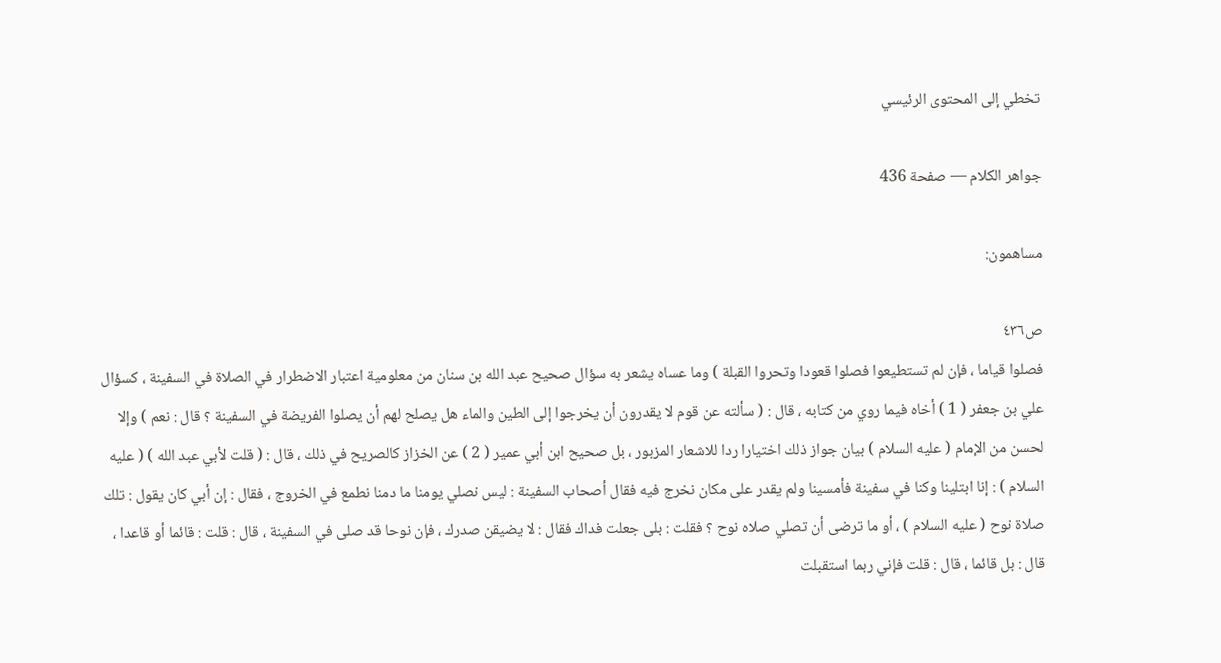تخطي إلى المحتوى الرئيسي

جواهر الكلام — صفحة 436

مساهمون:

ص٤٣٦
فصلوا قياما ، فإن لم تستطيعوا فصلوا قعودا وتحروا القبلة ) وما عساه يشعر به سؤال صحيح عبد الله بن سنان من معلومية اعتبار الاضطرار في الصلاة في السفينة ، كسؤال علي بن جعفر ( 1 ) أخاه فيما روي من كتابه ، قال : ( سألته عن قوم لا يقدرون أن يخرجوا إلى الطين والماء هل يصلح لهم أن يصلوا الفريضة في السفينة ؟ قال : نعم ) وإلا لحسن من الإمام ( عليه السلام ) بيان جواز ذلك اختيارا ردا للاشعار المزبور ، بل صحيح ابن أبي عمير ( 2 ) عن الخزاز كالصريح في ذلك ، قال : ( قلت لأبي عبد الله ) ( عليه السلام ) : إنا ابتلينا وكنا في سفينة فأمسينا ولم يقدر على مكان نخرج فيه فقال أصحاب السفينة : ليس نصلي يومنا ما دمنا نطمع في الخروج ، فقال : إن أبي كان يقول : تلك صلاة نوح ( عليه السلام ) ، أو ما ترضى أن تصلي صلاه نوح ؟ فقلت : بلى جعلت فداك فقال : لا يضيقن صدرك ، فإن نوحا قد صلى في السفينة ، قال : قلت : قائما أو قاعدا ، قال : بل قائما ، قال : قلت فإني ربما استقبلت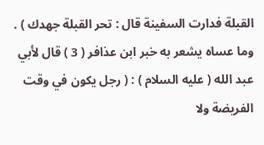القبلة فدارت السفينة قال : تحر القبلة جهدك ) . وما عساه يشعر به خبر ابن عذافر ( 3 ) قال لأبي عبد الله ( عليه السلام ) : ( رجل يكون في وقت الفريضة ولا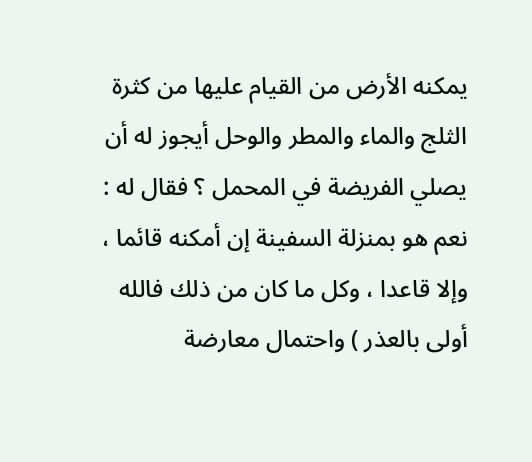يمكنه الأرض من القيام عليها من كثرة الثلج والماء والمطر والوحل أيجوز له أن يصلي الفريضة في المحمل ؟ فقال له : نعم هو بمنزلة السفينة إن أمكنه قائما ، وإلا قاعدا ، وكل ما كان من ذلك فالله أولى بالعذر ) واحتمال معارضة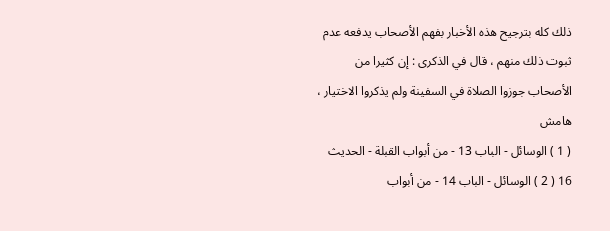ذلك كله بترجيح هذه الأخبار بفهم الأصحاب يدفعه عدم ثبوت ذلك منهم ، قال في الذكرى : إن كثيرا من الأصحاب جوزوا الصلاة في السفينة ولم يذكروا الاختيار ،
هامش
( 1 ) الوسائل - الباب 13 - من أبواب القبلة - الحديث 16 ( 2 ) الوسائل - الباب 14 - من أبواب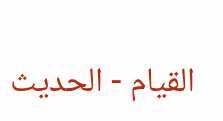القيام - الحديث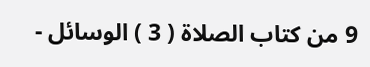9 من كتاب الصلاة ( 3 ) الوسائل -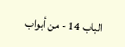الباب 14 - من أبواب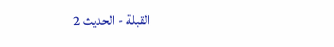القبلة - الحديث 2